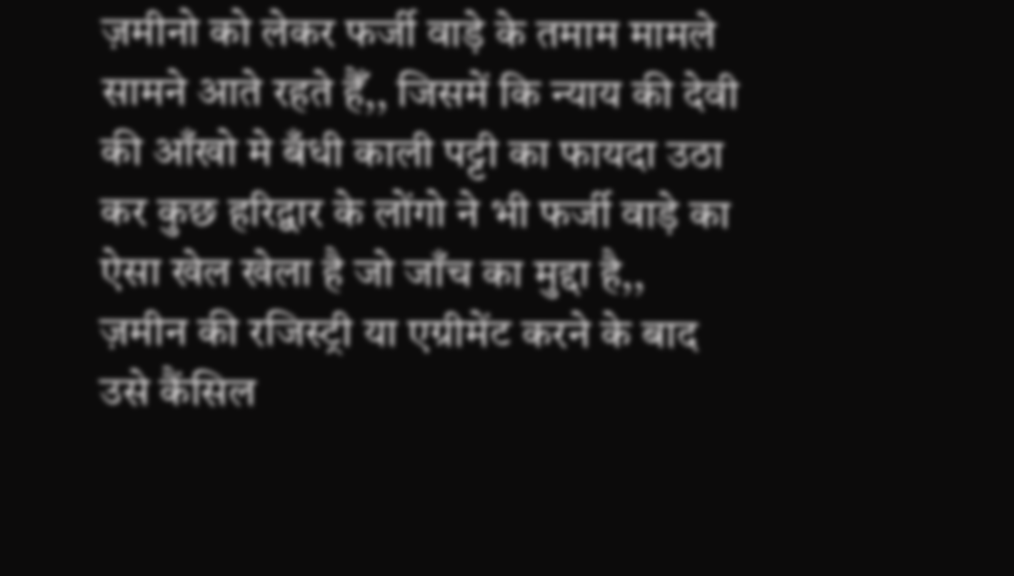ज़मीनो को लेकर फर्जी वाड़े के तमाम मामले सामने आते रहते हैँ,, जिसमें कि न्याय की देवी की आँखो मे बँधी काली पट्टी का फायदा उठा कर कुछ हरिद्वार के लोंगो ने भी फर्जी वाड़े का ऐसा खेल खेला है जो जाँच का मुद्दा है,, ज़मीन की रजिस्ट्री या एग्रीमेंट करने के बाद उसे कैंसिल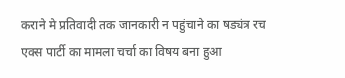कराने मे प्रतिवादी तक जानकारी न पहुंचाने का षड्यंत्र रच एक्स पार्टी का मामला चर्चा का विषय बना हुआ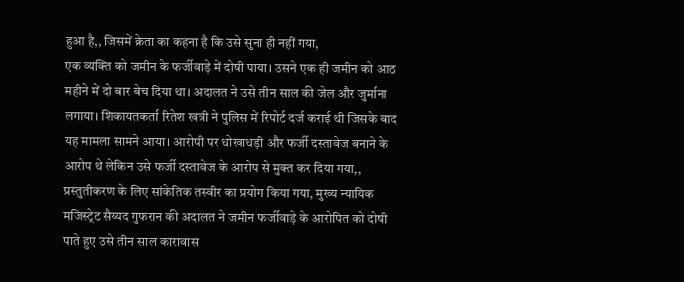हुआ है,, जिसमें क्रेता का कहना है कि उसे सुना ही नहीं गया,
एक व्यक्ति को जमीन के फर्जीवाड़े में दोषी पाया। उसने एक ही जमीन को आठ महीने में दो बार बेच दिया था। अदालत ने उसे तीन साल की जेल और जुर्माना लगाया। शिकायतकर्ता रितेश खत्री ने पुलिस में रिपोर्ट दर्ज कराई थी जिसके बाद यह मामला सामने आया। आरोपी पर धोखाधड़ी और फर्जी दस्तावेज बनाने के आरोप थे लेकिन उसे फर्जी दस्तावेज के आरोप से मुक्त कर दिया गया,,
प्रस्तुतीकरण के लिए सांकेतिक तस्वीर का प्रयोग किया गया, मुख्य न्यायिक मजिस्ट्रेट सैय्यद गुफरान की अदालत ने जमीन फर्जीवाड़े के आरोपित को दोषी पाते हुए उसे तीन साल कारावास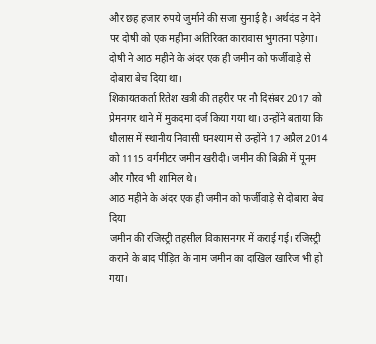और छह हजार रुपये जुर्माने की सजा सुनाई है। अर्थदंड न देने पर दोषी को एक महीना अतिरिक्त कारावास भुगतना पड़ेगा। दोषी ने आठ महीने के अंदर एक ही जमीन को फर्जीवाड़े से दोबारा बेच दिया था।
शिकायतकर्ता रितेश खत्री की तहरीर पर नौ दिसंबर 2017 को प्रेमनगर थाने में मुकदमा दर्ज किया गया था। उन्होंने बताया कि धौलास में स्थानीय निवासी घनश्याम से उन्होंने 17 अप्रैल 2014 को 1115 वर्गमीटर जमीन खरीदी। जमीन की बिक्री में पूनम और गौरव भी शामिल थे।
आठ महीने के अंदर एक ही जमीन को फर्जीवाड़े से दोबारा बेच दिया
जमीन की रजिस्ट्री तहसील विकासनगर में कराई गई। रजिस्ट्री कराने के बाद पीड़ित के नाम जमीन का दाखिल खारिज भी हो गया।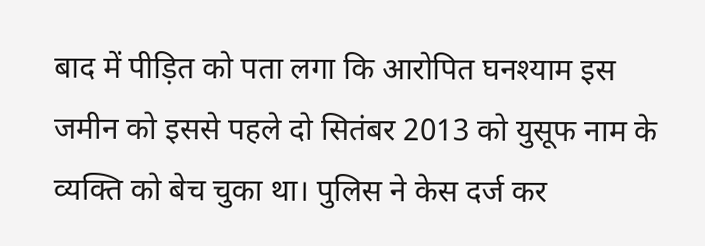बाद में पीड़ित को पता लगा कि आरोपित घनश्याम इस जमीन को इससे पहले दो सितंबर 2013 को युसूफ नाम के व्यक्ति को बेच चुका था। पुलिस ने केस दर्ज कर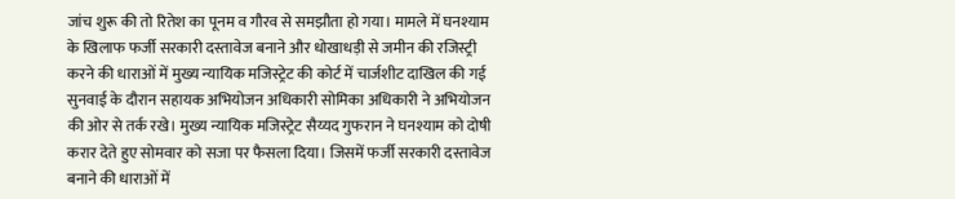जांच शुरू की तो रितेश का पूनम व गौरव से समझौता हो गया। मामले में घनश्याम के खिलाफ फर्जी सरकारी दस्तावेज बनाने और धोखाधड़ी से जमीन की रजिस्ट्री करने की धाराओं में मुख्य न्यायिक मजिस्ट्रेट की कोर्ट में चार्जशीट दाखिल की गई
सुनवाई के दौरान सहायक अभियोजन अधिकारी सोमिका अधिकारी ने अभियोजन की ओर से तर्क रखे। मुख्य न्यायिक मजिस्ट्रेट सैय्यद गुफरान ने घनश्याम को दोषी करार देते हुए सोमवार को सजा पर फैसला दिया। जिसमें फर्जी सरकारी दस्तावेज बनाने की धाराओं में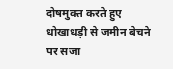दोषमुक्त करते हुए धोखाधड़ी से जमीन बेचने पर सजा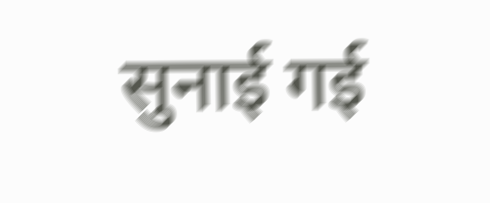सुनाई गई